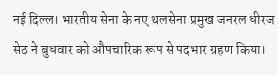नई दिल्ल। भारतीय सेना के नए थलसेना प्रमुख जनरल धीरज सेठ ने बुधवार को औपचारिक रूप से पदभार ग्रहण किया।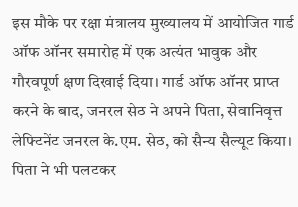इस मौके पर रक्षा मंत्रालय मुख्यालय में आयोजित गार्ड ऑफ ऑनर समारोह में एक अत्यंत भावुक और गौरवपूर्ण क्षण दिखाई दिया। गार्ड ऑफ ऑनर प्राप्त करने के बाद, जनरल सेठ ने अपने पिता, सेवानिवृत्त लेफ्टिनेंट जनरल के.एम. सेठ, को सैन्य सैल्यूट किया। पिता ने भी पलटकर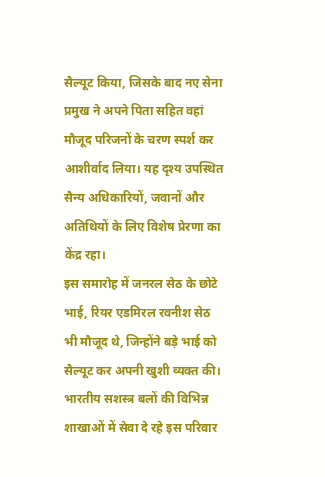सैल्यूट किया, जिसके बाद नए सेना प्रमुख ने अपने पिता सहित वहां मौजूद परिजनों के चरण स्पर्श कर आशीर्वाद लिया। यह दृश्य उपस्थित सैन्य अधिकारियों, जवानों और अतिथियों के लिए विशेष प्रेरणा का केंद्र रहा।
इस समारोह में जनरल सेठ के छोटे भाई, रियर एडमिरल रवनीश सेठ भी मौजूद थे, जिन्होंने बड़े भाई को सैल्यूट कर अपनी खुशी व्यक्त की। भारतीय सशस्त्र बलों की विभिन्न शाखाओं में सेवा दे रहे इस परिवार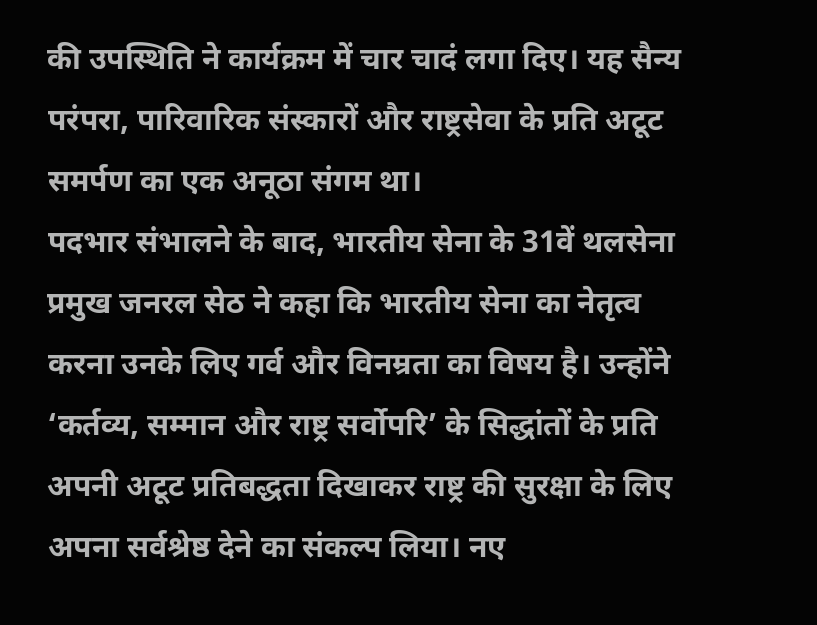की उपस्थिति ने कार्यक्रम में चार चादं लगा दिए। यह सैन्य परंपरा, पारिवारिक संस्कारों और राष्ट्रसेवा के प्रति अटूट समर्पण का एक अनूठा संगम था।
पदभार संभालने के बाद, भारतीय सेना के 31वें थलसेना प्रमुख जनरल सेठ ने कहा कि भारतीय सेना का नेतृत्व करना उनके लिए गर्व और विनम्रता का विषय है। उन्होंने ‘कर्तव्य, सम्मान और राष्ट्र सर्वोपरि’ के सिद्धांतों के प्रति अपनी अटूट प्रतिबद्धता दिखाकर राष्ट्र की सुरक्षा के लिए अपना सर्वश्रेष्ठ देने का संकल्प लिया। नए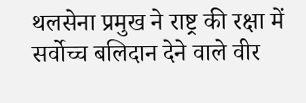थलसेना प्रमुख ने राष्ट्र की रक्षा में सर्वोच्च बलिदान देने वाले वीर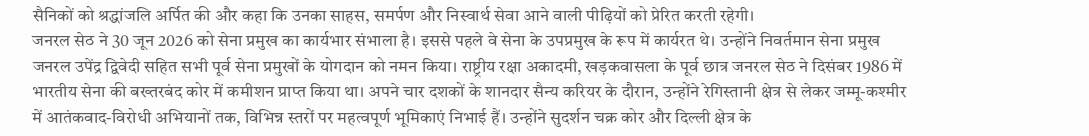सैनिकों को श्रद्धांजलि अर्पित की और कहा कि उनका साहस, समर्पण और निस्वार्थ सेवा आने वाली पीढ़ियों को प्रेरित करती रहेगी।
जनरल सेठ ने 30 जून 2026 को सेना प्रमुख का कार्यभार संभाला है। इससे पहले वे सेना के उपप्रमुख के रूप में कार्यरत थे। उन्होंने निवर्तमान सेना प्रमुख जनरल उपेंद्र द्विवेदी सहित सभी पूर्व सेना प्रमुखों के योगदान को नमन किया। राष्ट्रीय रक्षा अकादमी, खड़कवासला के पूर्व छात्र जनरल सेठ ने दिसंबर 1986 में भारतीय सेना की बख्तरबंद कोर में कमीशन प्राप्त किया था। अपने चार दशकों के शानदार सैन्य करियर के दौरान, उन्होंने रेगिस्तानी क्षेत्र से लेकर जम्मू-कश्मीर में आतंकवाद-विरोधी अभियानों तक, विभिन्न स्तरों पर महत्वपूर्ण भूमिकाएं निभाई हैं। उन्होंने सुदर्शन चक्र कोर और दिल्ली क्षेत्र के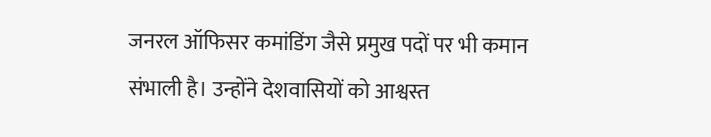जनरल ऑफिसर कमांडिंग जैसे प्रमुख पदों पर भी कमान संभाली है। उन्होंने देशवासियों को आश्वस्त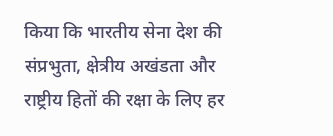किया कि भारतीय सेना देश की संप्रभुता, क्षेत्रीय अखंडता और राष्ट्रीय हितों की रक्षा के लिए हर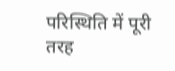परिस्थिति में पूरी तरह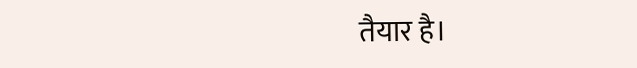तैयार है।